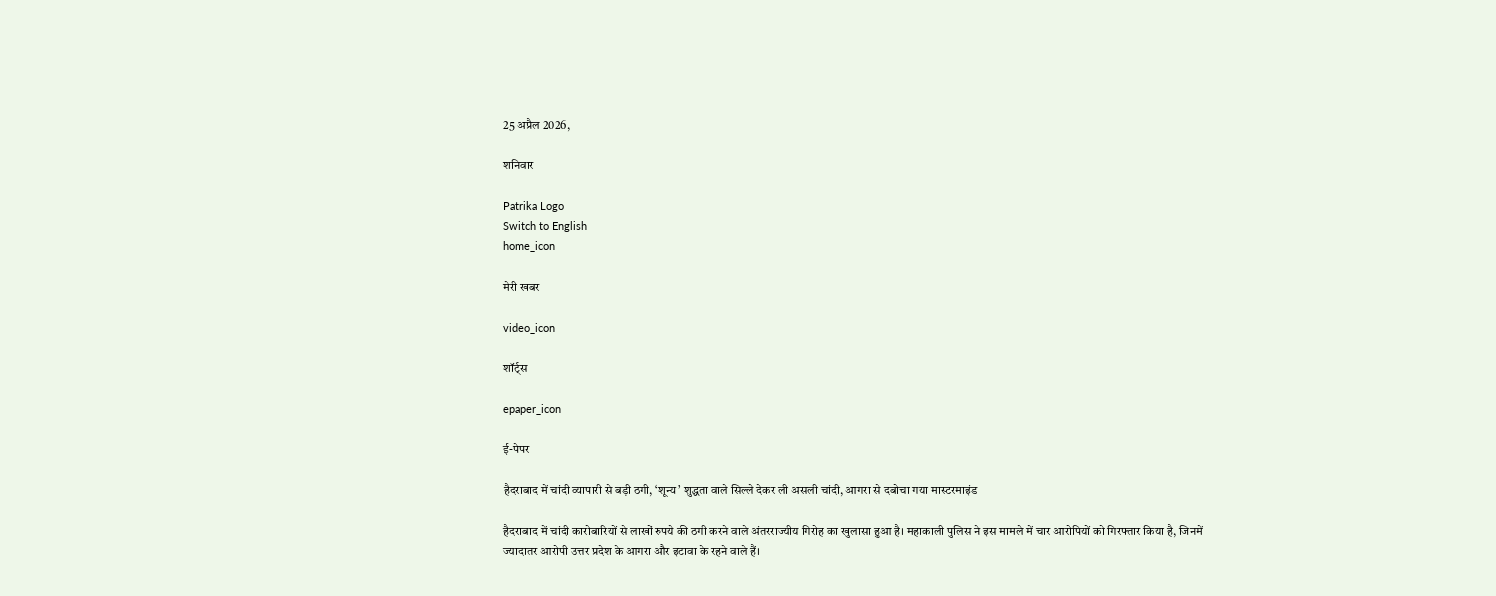25 अप्रैल 2026,

शनिवार

Patrika Logo
Switch to English
home_icon

मेरी खबर

video_icon

शॉर्ट्स

epaper_icon

ई-पेपर

हैदराबाद में चांदी व्यापारी से बड़ी ठगी, ‘शून्य’ शुद्धता वाले सिल्ले देकर ली असली चांदी, आगरा से दबोचा गया मास्टरमाइंड

हैदराबाद में चांदी कारोबारियों से लाखों रुपये की ठगी करने वाले अंतरराज्यीय गिरोह का खुलासा हुआ है। महाकाली पुलिस ने इस मामले में चार आरोपियों को गिरफ्तार किया है, जिनमें ज्यादातर आरोपी उत्तर प्रदेश के आगरा और इटावा के रहने वाले हैं।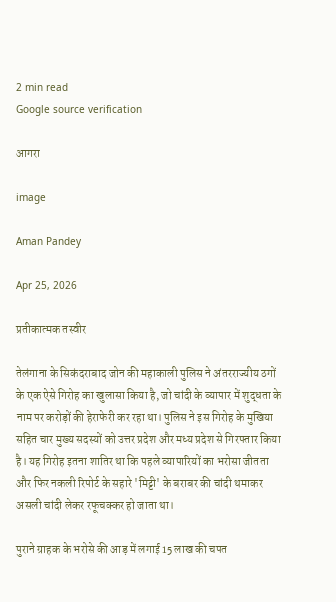2 min read
Google source verification

आगरा

image

Aman Pandey

Apr 25, 2026

प्रतीकात्मक तस्वीर

तेलंगाना के सिकंदराबाद जोन की महाकाली पुलिस ने अंतरराज्यीय ठगों के एक ऐसे गिरोह का खुलासा किया है, जो चांदी के व्यापार में शुद्धता के नाम पर करोड़ों की हेराफेरी कर रहा था। पुलिस ने इस गिरोह के मुखिया सहित चार मुख्य सदस्यों को उत्तर प्रदेश और मध्य प्रदेश से गिरफ्तार किया है। यह गिरोह इतना शातिर था कि पहले व्यापारियों का भरोसा जीतता और फिर नकली रिपोर्ट के सहारे 'मिट्टी' के बराबर की चांदी थमाकर असली चांदी लेकर रफूचक्कर हो जाता था।

पुराने ग्राहक के भरोसे की आड़ में लगाई 15 लाख की चपत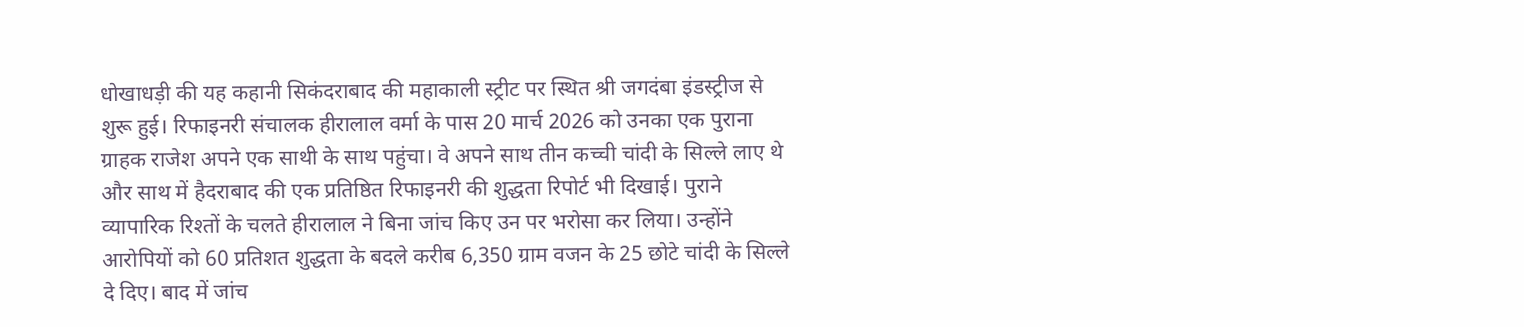धोखाधड़ी की यह कहानी सिकंदराबाद की महाकाली स्ट्रीट पर स्थित श्री जगदंबा इंडस्ट्रीज से शुरू हुई। रिफाइनरी संचालक हीरालाल वर्मा के पास 20 मार्च 2026 को उनका एक पुराना ग्राहक राजेश अपने एक साथी के साथ पहुंचा। वे अपने साथ तीन कच्ची चांदी के सिल्ले लाए थे और साथ में हैदराबाद की एक प्रतिष्ठित रिफाइनरी की शुद्धता रिपोर्ट भी दिखाई। पुराने व्यापारिक रिश्तों के चलते हीरालाल ने बिना जांच किए उन पर भरोसा कर लिया। उन्होंने आरोपियों को 60 प्रतिशत शुद्धता के बदले करीब 6,350 ग्राम वजन के 25 छोटे चांदी के सिल्ले दे दिए। बाद में जांच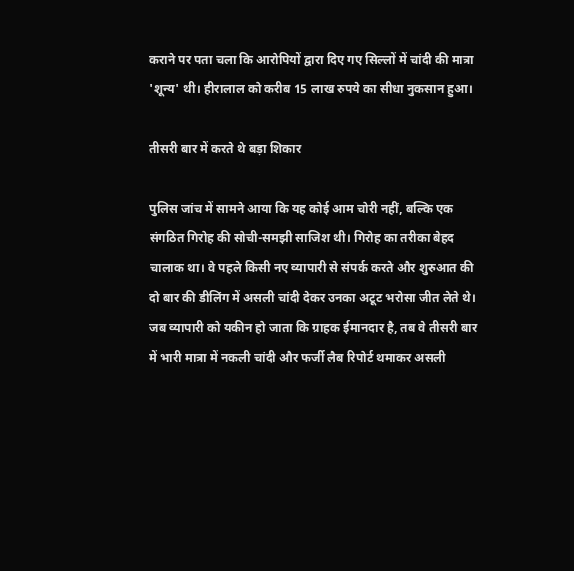कराने पर पता चला कि आरोपियों द्वारा दिए गए सिल्लों में चांदी की मात्रा 'शून्य' थी। हीरालाल को करीब 15 लाख रुपये का सीधा नुकसान हुआ।

तीसरी बार में करते थे बड़ा शिकार

पुलिस जांच में सामने आया कि यह कोई आम चोरी नहीं, बल्कि एक संगठित गिरोह की सोची-समझी साजिश थी। गिरोह का तरीका बेहद चालाक था। वे पहले किसी नए व्यापारी से संपर्क करते और शुरुआत की दो बार की डीलिंग में असली चांदी देकर उनका अटूट भरोसा जीत लेते थे। जब व्यापारी को यकीन हो जाता कि ग्राहक ईमानदार है, तब वे तीसरी बार में भारी मात्रा में नकली चांदी और फर्जी लैब रिपोर्ट थमाकर असली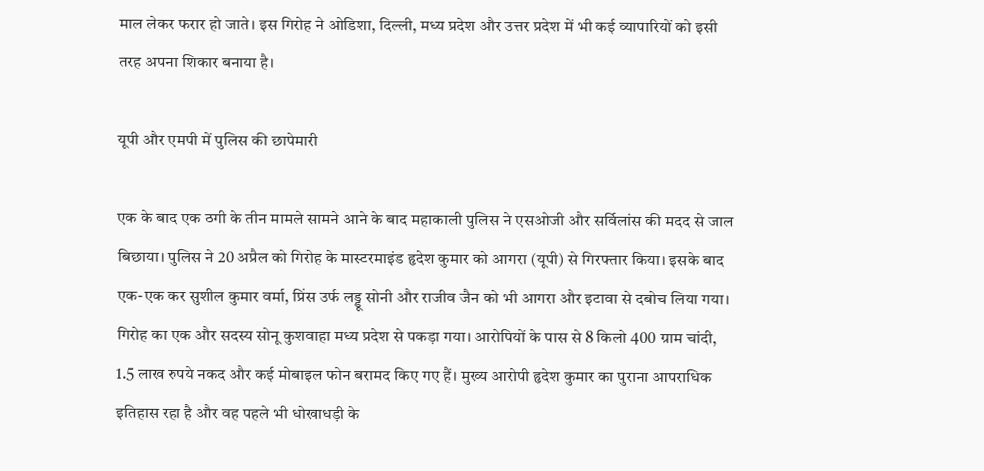माल लेकर फरार हो जाते। इस गिरोह ने ओडिशा, दिल्ली, मध्य प्रदेश और उत्तर प्रदेश में भी कई व्यापारियों को इसी तरह अपना शिकार बनाया है।

यूपी और एमपी में पुलिस की छापेमारी

एक के बाद एक ठगी के तीन मामले सामने आने के बाद महाकाली पुलिस ने एसओजी और सर्विलांस की मदद से जाल बिछाया। पुलिस ने 20 अप्रैल को गिरोह के मास्टरमाइंड हृदेश कुमार को आगरा (यूपी) से गिरफ्तार किया। इसके बाद एक-एक कर सुशील कुमार वर्मा, प्रिंस उर्फ लड्डू सोनी और राजीव जैन को भी आगरा और इटावा से दबोच लिया गया। गिरोह का एक और सदस्य सोनू कुशवाहा मध्य प्रदेश से पकड़ा गया। आरोपियों के पास से 8 किलो 400 ग्राम चांदी, 1.5 लाख रुपये नकद और कई मोबाइल फोन बरामद किए गए हैं। मुख्य आरोपी हृदेश कुमार का पुराना आपराधिक इतिहास रहा है और वह पहले भी धोखाधड़ी के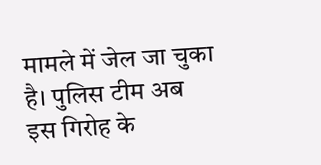मामले में जेल जा चुका है। पुलिस टीम अब इस गिरोह के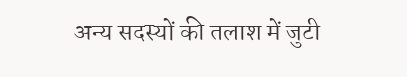अन्य सदस्यों की तलाश में जुटी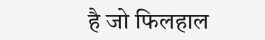है जो फिलहाल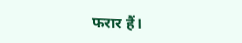फरार हैं।